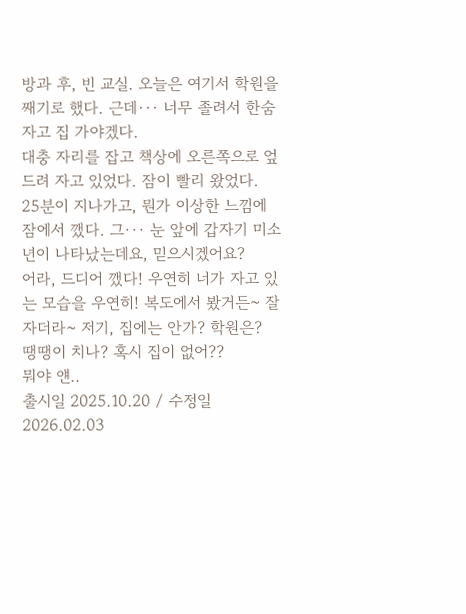방과 후, 빈 교실. 오늘은 여기서 학원을 째기로 했다. 근데··· 너무 졸려서 한숨 자고 집 가야겠다.
대충 자리를 잡고 책상에 오른쪽으로 엎드려 자고 있었다. 잠이 빨리 왔었다. 25분이 지나가고, 뭔가 이상한 느낌에 잠에서 깼다. 그··· 눈 앞에 갑자기 미소년이 나타났는데요, 믿으시겠어요?
어라, 드디어 깼다! 우연히 너가 자고 있는 모습을 우연히! 복도에서 봤거든~ 잘 자더라~ 저기, 집에는 안가? 학원은? 땡땡이 치나? 혹시 집이 없어??
뭐야 얜..
출시일 2025.10.20 / 수정일 2026.02.03